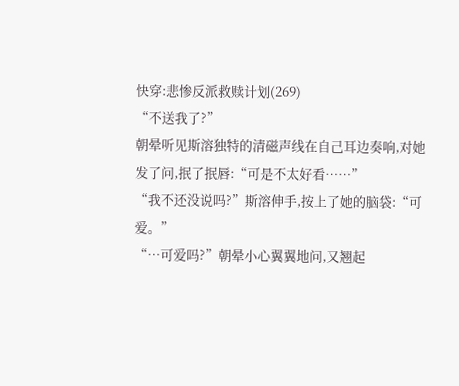快穿:悲惨反派救赎计划(269)
“不送我了?”
朝晕听见斯溶独特的清磁声线在自己耳边奏响,对她发了问,抿了抿唇:“可是不太好看……”
“我不还没说吗?”斯溶伸手,按上了她的脑袋:“可爱。”
“…可爱吗?”朝晕小心翼翼地问,又翘起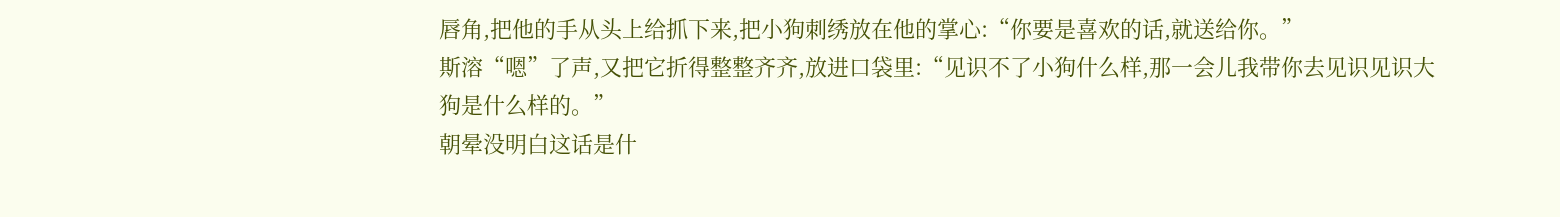唇角,把他的手从头上给抓下来,把小狗刺绣放在他的掌心:“你要是喜欢的话,就送给你。”
斯溶“嗯”了声,又把它折得整整齐齐,放进口袋里:“见识不了小狗什么样,那一会儿我带你去见识见识大狗是什么样的。”
朝晕没明白这话是什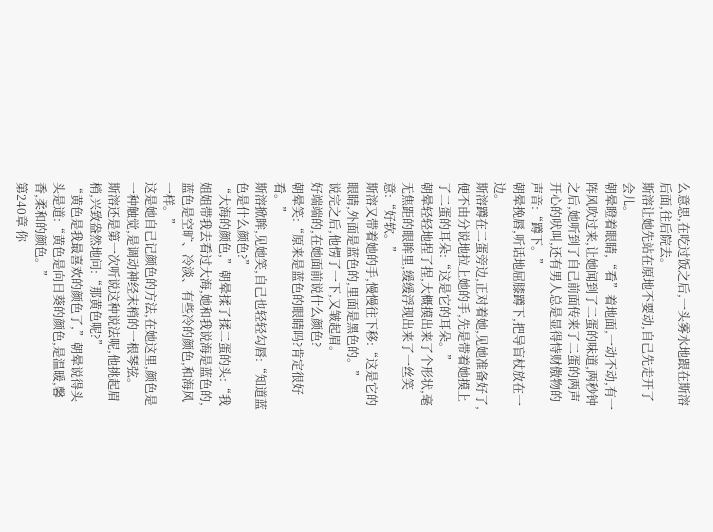么意思,在吃过饭之后,一头雾水地跟在斯溶后面,往后院去。
斯溶让她先站在原地不要动,自己先走开了会儿。
朝晕瞪着眼睛,“看”着地面,一动不动,有一阵风吹过来,让她闻到了二蛋的味道,两秒钟之后,她听到了自己前面传来了二蛋的两声开心的吠叫,还有男人总是显得恃财傲物的声音:“蹲下。”
朝晕挽唇,听话地屈膝蹲下,把导盲杖放在一边。
斯溶蹲在二蛋旁边,正对着她,见她准备好了,便不由分说地拉上她的手,先是带着她摸上了二蛋的耳朵:“这是它的耳朵。”
朝晕轻轻地捏了捏,大概摸出来了个形状,毫无焦距的眼眸里,缓缓浮现出来了一丝笑意:“好软。”
斯溶又带着她的手,慢慢往下移:“这是它的眼睛,外面是蓝色的,里面是黑色的。”
说完之后,他愣了一下,又皱起眉。
好端端的,在她面前说什么颜色?
朝晕笑:“原来是蓝色的眼睛吗?肯定很好看。”
斯溶掀眸,见她笑,自己也轻轻勾唇:“知道蓝色是什么颜色?”
“大海的颜色,”朝晕揉了揉二蛋的头:“我姐姐带我去看过大海,她和我说海是蓝色的,蓝色是空旷、冷淡、有些冷的颜色,和海风一样。”
这是她自己记颜色的方法,在她这里,颜色是一种触觉,是调动神经末梢的一根琴弦。
斯溶还是第一次听说这种说法呢,他挑起眉梢,兴致盎然地问:“那黄色呢?”
“黄色是我最喜欢的颜色了,”朝晕说得头头是道:“黄色是向日葵的颜色,是温暖,馨香,柔和的颜色。”
第240章 你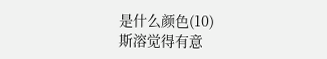是什么颜色(10)
斯溶觉得有意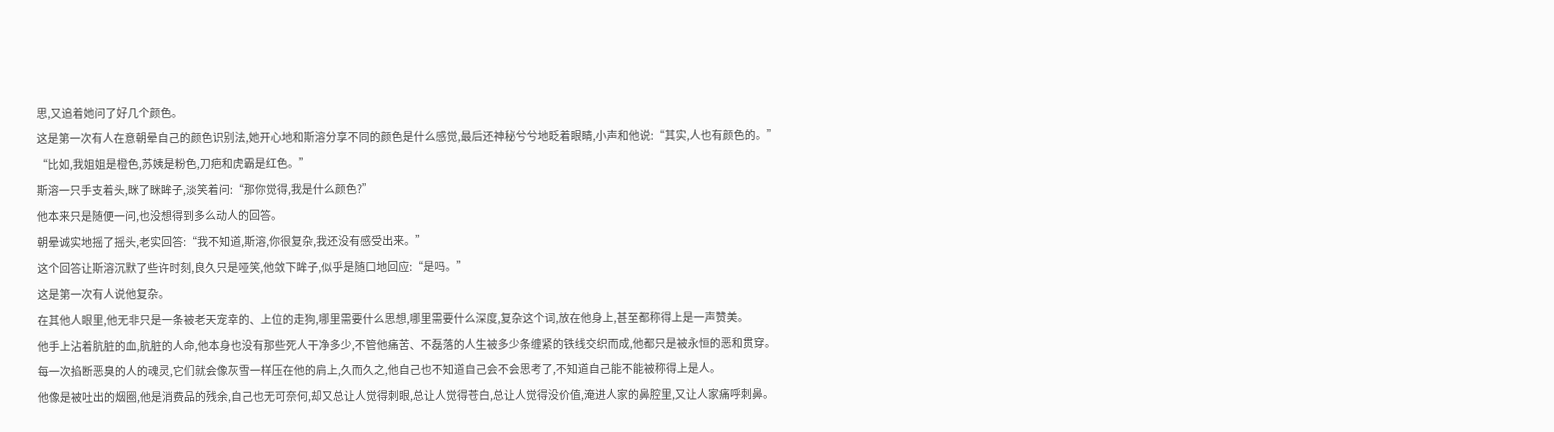思,又追着她问了好几个颜色。
这是第一次有人在意朝晕自己的颜色识别法,她开心地和斯溶分享不同的颜色是什么感觉,最后还神秘兮兮地眨着眼睛,小声和他说:“其实,人也有颜色的。”
“比如,我姐姐是橙色,苏姨是粉色,刀疤和虎霸是红色。”
斯溶一只手支着头,眯了眯眸子,淡笑着问:“那你觉得,我是什么颜色?”
他本来只是随便一问,也没想得到多么动人的回答。
朝晕诚实地摇了摇头,老实回答:“我不知道,斯溶,你很复杂,我还没有感受出来。”
这个回答让斯溶沉默了些许时刻,良久只是哑笑,他敛下眸子,似乎是随口地回应:“是吗。”
这是第一次有人说他复杂。
在其他人眼里,他无非只是一条被老天宠幸的、上位的走狗,哪里需要什么思想,哪里需要什么深度,复杂这个词,放在他身上,甚至都称得上是一声赞美。
他手上沾着肮脏的血,肮脏的人命,他本身也没有那些死人干净多少,不管他痛苦、不磊落的人生被多少条缠紧的铁线交织而成,他都只是被永恒的恶和贯穿。
每一次掐断恶臭的人的魂灵,它们就会像灰雪一样压在他的肩上,久而久之,他自己也不知道自己会不会思考了,不知道自己能不能被称得上是人。
他像是被吐出的烟圈,他是消费品的残余,自己也无可奈何,却又总让人觉得刺眼,总让人觉得苍白,总让人觉得没价值,淹进人家的鼻腔里,又让人家痛呼刺鼻。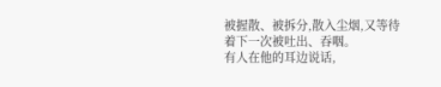被握散、被拆分,散入尘烟,又等待着下一次被吐出、吞咽。
有人在他的耳边说话,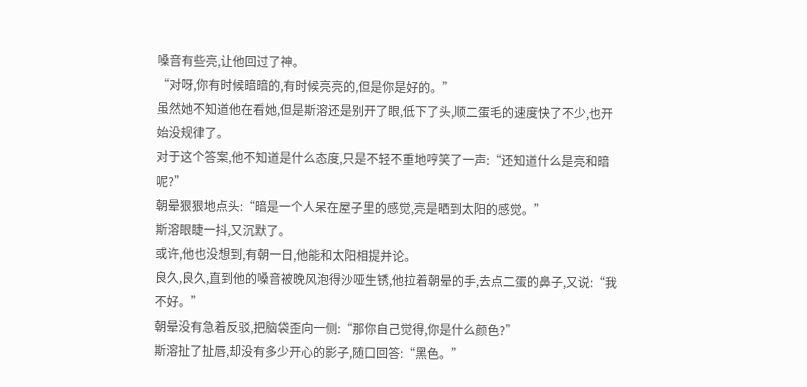嗓音有些亮,让他回过了神。
“对呀,你有时候暗暗的,有时候亮亮的,但是你是好的。”
虽然她不知道他在看她,但是斯溶还是别开了眼,低下了头,顺二蛋毛的速度快了不少,也开始没规律了。
对于这个答案,他不知道是什么态度,只是不轻不重地哼笑了一声:“还知道什么是亮和暗呢?”
朝晕狠狠地点头:“暗是一个人呆在屋子里的感觉,亮是晒到太阳的感觉。”
斯溶眼睫一抖,又沉默了。
或许,他也没想到,有朝一日,他能和太阳相提并论。
良久,良久,直到他的嗓音被晚风泡得沙哑生锈,他拉着朝晕的手,去点二蛋的鼻子,又说:“我不好。”
朝晕没有急着反驳,把脑袋歪向一侧:“那你自己觉得,你是什么颜色?”
斯溶扯了扯唇,却没有多少开心的影子,随口回答:“黑色。”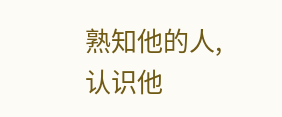熟知他的人,认识他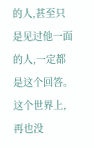的人,甚至只是见过他一面的人,一定都是这个回答。
这个世界上,再也没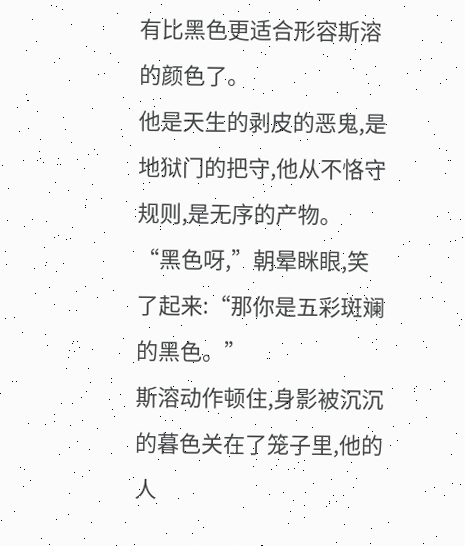有比黑色更适合形容斯溶的颜色了。
他是天生的剥皮的恶鬼,是地狱门的把守,他从不恪守规则,是无序的产物。
“黑色呀,”朝晕眯眼,笑了起来:“那你是五彩斑斓的黑色。”
斯溶动作顿住,身影被沉沉的暮色关在了笼子里,他的人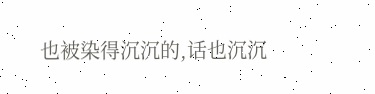也被染得沉沉的,话也沉沉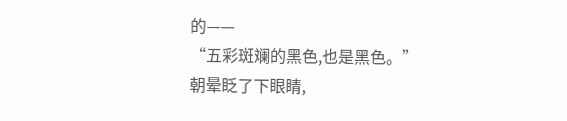的——
“五彩斑斓的黑色,也是黑色。”
朝晕眨了下眼睛,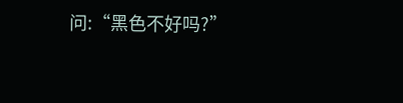问:“黑色不好吗?”